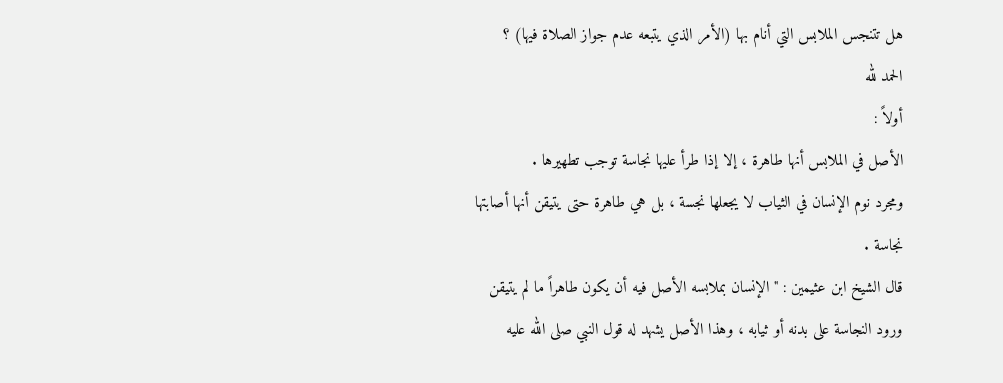هل تتنجس الملابس التي أنام بها (الأمر الذي يتبعه عدم جواز الصلاة فيها) ؟
الحمد لله
أولاً :
الأصل في الملابس أنها طاهرة ، إلا إذا طرأ عليها نجاسة توجب تطهيرها .
ومجرد نوم الإنسان في الثياب لا يجعلها نجسة ، بل هي طاهرة حتى يتيقن أنها أصابتها
نجاسة .
قال الشيخ ابن عثيمين : " الإنسان بملابسه الأصل فيه أن يكون طاهراً ما لم يتيقن
ورود النجاسة على بدنه أو ثيابه ، وهذا الأصل يشهد له قول النبي صلى الله عليه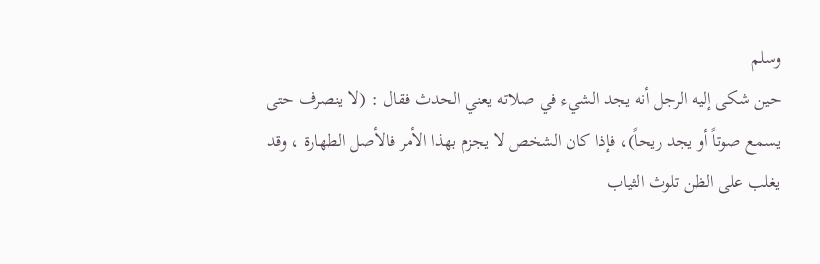وسلم
حين شكى إليه الرجل أنه يجد الشيء في صلاته يعني الحدث فقال : (لا ينصرف حتى
يسمع صوتاً أو يجد ريحاً)، فإذا كان الشخص لا يجزم بهذا الأمر فالأصل الطهارة ، وقد
يغلب على الظن تلوث الثياب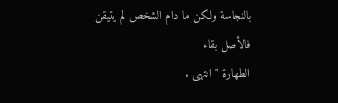بالنجاسة ولكن ما دام الشخص لم يتيقن فالأصل بقاء
الطهارة " انتهى .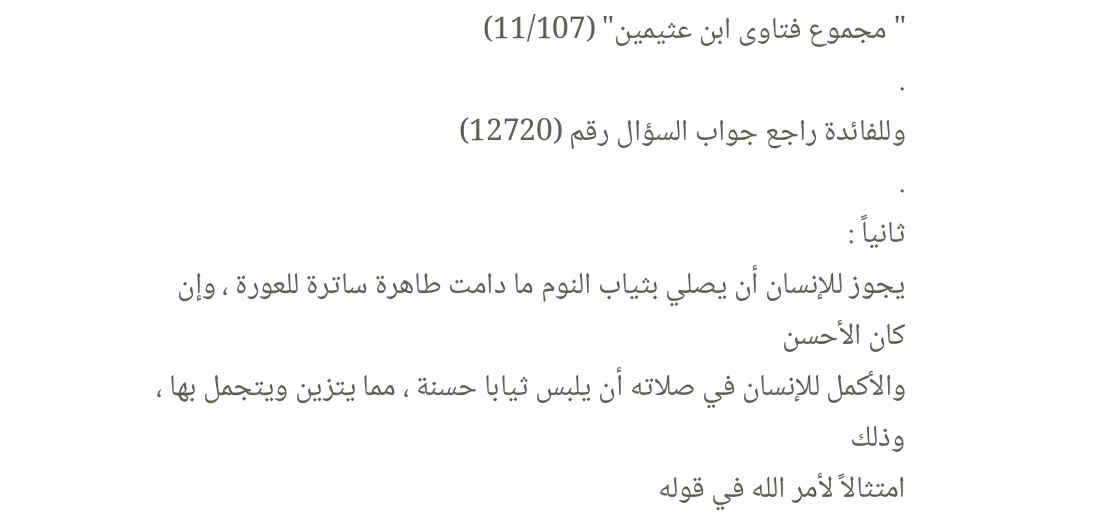"مجموع فتاوى ابن عثيمين" (11/107)
.
وللفائدة راجع جواب السؤال رقم (12720)
.
ثانياً :
يجوز للإنسان أن يصلي بثياب النوم ما دامت طاهرة ساترة للعورة ، وإن كان الأحسن
والأكمل للإنسان في صلاته أن يلبس ثيابا حسنة ، مما يتزين ويتجمل بها ، وذلك
امتثالاً لأمر الله في قوله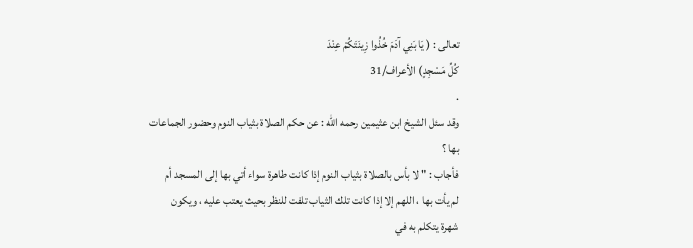تعالى : ( يَا بَنِي آدَمَ خُذُوا زِينَتَكُمْ عِنْدَ
كُلِّ مَسْجِدٍ) الأعراف/31
.
وقد سئل الشيخ ابن عثيمين رحمه الله : عن حكم الصلاة بثياب النوم وحضور الجماعات
بها ؟
فأجاب : " لا بأس بالصلاة بثياب النوم إذا كانت طاهرة سواء أتي بها إلى المسجد أم
لم يأت بها ، اللهم إلا إذا كانت تلك الثياب تلفت للنظر بحيث يعتب عليه ، ويكون
شهرة يتكلم به في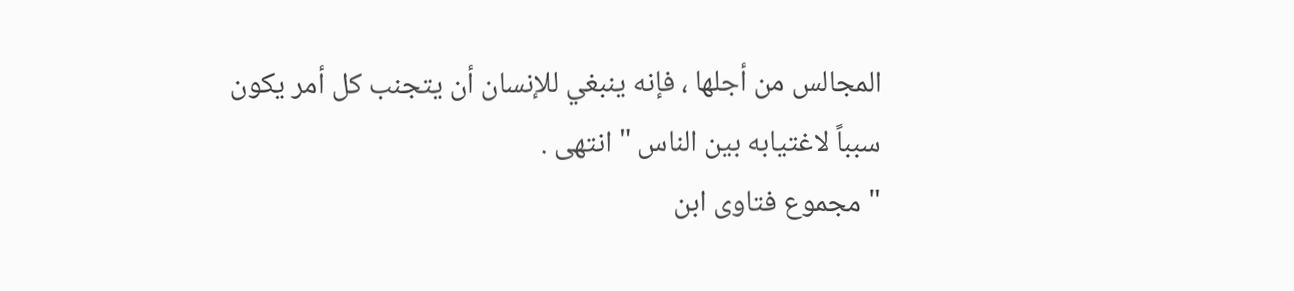المجالس من أجلها ، فإنه ينبغي للإنسان أن يتجنب كل أمر يكون
سبباً لاغتيابه بين الناس " انتهى .
"مجموع فتاوى ابن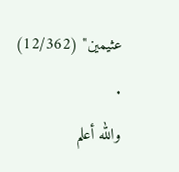عثيمين" (12/362)
.
والله أعلم